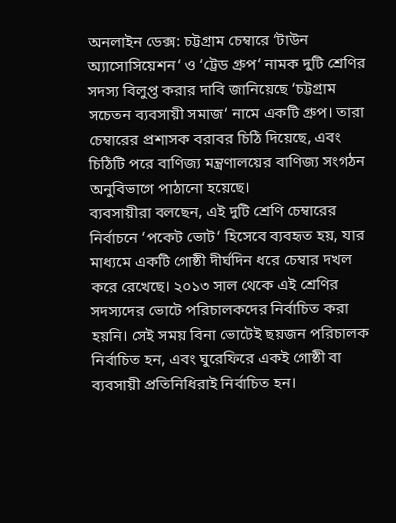অনলাইন ডেক্স: চট্টগ্রাম চেম্বারে ‘টাউন অ্যাসোসিয়েশন‘ ও ‘ট্রেড গ্রুপ‘ নামক দুটি শ্রেণির সদস্য বিলুপ্ত করার দাবি জানিয়েছে ‘চট্টগ্রাম সচেতন ব্যবসায়ী সমাজ‘ নামে একটি গ্রুপ। তারা চেম্বারের প্রশাসক বরাবর চিঠি দিয়েছে, এবং চিঠিটি পরে বাণিজ্য মন্ত্রণালয়ের বাণিজ্য সংগঠন অনুবিভাগে পাঠানো হয়েছে।
ব্যবসায়ীরা বলছেন, এই দুটি শ্রেণি চেম্বারের নির্বাচনে ‘পকেট ভোট‘ হিসেবে ব্যবহৃত হয়, যার মাধ্যমে একটি গোষ্ঠী দীর্ঘদিন ধরে চেম্বার দখল করে রেখেছে। ২০১৩ সাল থেকে এই শ্রেণির সদস্যদের ভোটে পরিচালকদের নির্বাচিত করা হয়নি। সেই সময় বিনা ভোটেই ছয়জন পরিচালক নির্বাচিত হন, এবং ঘুরেফিরে একই গোষ্ঠী বা ব্যবসায়ী প্রতিনিধিরাই নির্বাচিত হন।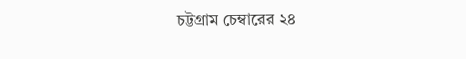চট্টগ্রাম চেম্বারের ২৪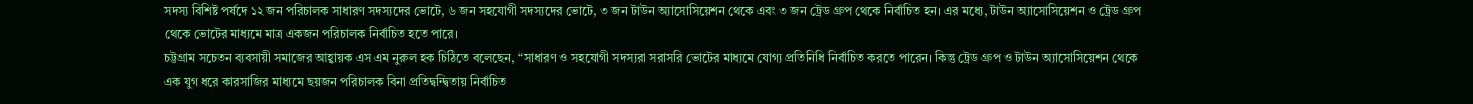সদস্য বিশিষ্ট পর্ষদে ১২ জন পরিচালক সাধারণ সদস্যদের ভোটে, ৬ জন সহযোগী সদস্যদের ভোটে, ৩ জন টাউন অ্যাসোসিয়েশন থেকে এবং ৩ জন ট্রেড গ্রুপ থেকে নির্বাচিত হন। এর মধ্যে, টাউন অ্যাসোসিয়েশন ও ট্রেড গ্রুপ থেকে ভোটের মাধ্যমে মাত্র একজন পরিচালক নির্বাচিত হতে পারে।
চট্টগ্রাম সচেতন ব্যবসায়ী সমাজের আহ্বায়ক এস এম নুরুল হক চিঠিতে বলেছেন, “সাধারণ ও সহযোগী সদস্যরা সরাসরি ভোটের মাধ্যমে যোগ্য প্রতিনিধি নির্বাচিত করতে পারেন। কিন্তু ট্রেড গ্রুপ ও টাউন অ্যাসোসিয়েশন থেকে এক যুগ ধরে কারসাজির মাধ্যমে ছয়জন পরিচালক বিনা প্রতিদ্বন্দ্বিতায় নির্বাচিত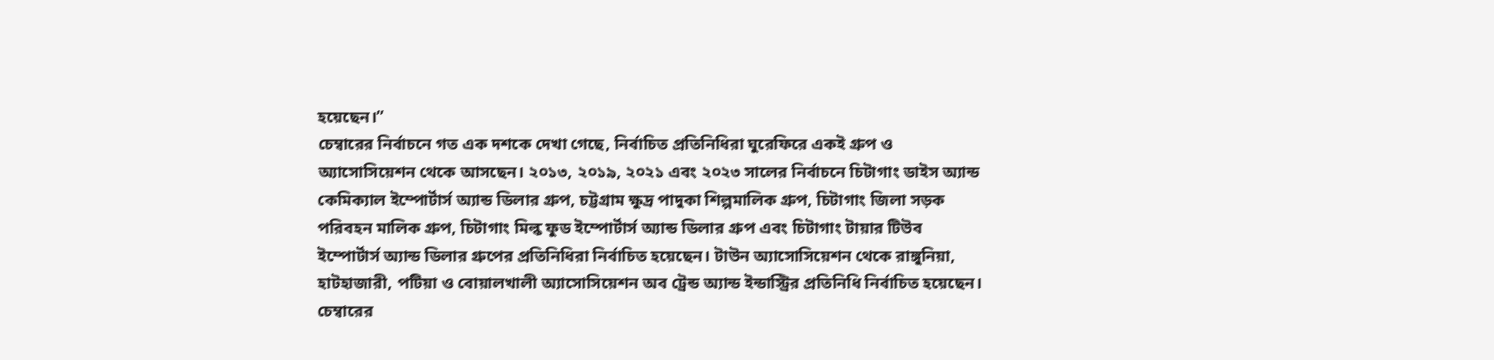হয়েছেন।”
চেম্বারের নির্বাচনে গত এক দশকে দেখা গেছে, নির্বাচিত প্রতিনিধিরা ঘুরেফিরে একই গ্রুপ ও অ্যাসোসিয়েশন থেকে আসছেন। ২০১৩, ২০১৯, ২০২১ এবং ২০২৩ সালের নির্বাচনে চিটাগাং ডাইস অ্যান্ড কেমিক্যাল ইম্পোর্টার্স অ্যান্ড ডিলার গ্রুপ, চট্টগ্রাম ক্ষুদ্র পাদুকা শিল্পমালিক গ্রুপ, চিটাগাং জিলা সড়ক পরিবহন মালিক গ্রুপ, চিটাগাং মিল্ক ফুড ইম্পোর্টার্স অ্যান্ড ডিলার গ্রুপ এবং চিটাগাং টায়ার টিউব ইম্পোর্টার্স অ্যান্ড ডিলার গ্রুপের প্রতিনিধিরা নির্বাচিত হয়েছেন। টাউন অ্যাসোসিয়েশন থেকে রাঙ্গুনিয়া, হাটহাজারী, পটিয়া ও বোয়ালখালী অ্যাসোসিয়েশন অব ট্রেন্ড অ্যান্ড ইন্ডাস্ট্রির প্রতিনিধি নির্বাচিত হয়েছেন।
চেম্বারের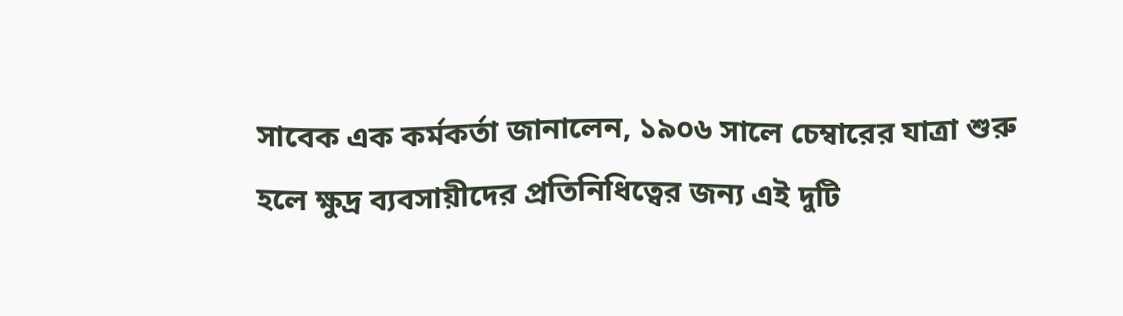সাবেক এক কর্মকর্তা জানালেন, ১৯০৬ সালে চেম্বারের যাত্রা শুরু হলে ক্ষুদ্র ব্যবসায়ীদের প্রতিনিধিত্বের জন্য এই দুটি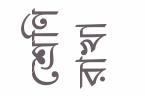শ্রেণি রাখা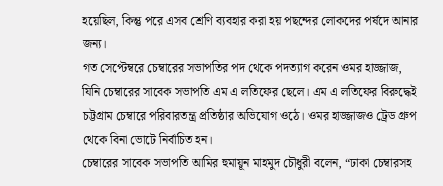হয়েছিল, কিন্তু পরে এসব শ্রেণি ব্যবহার করা হয় পছন্দের লোকদের পর্ষদে আনার জন্য।
গত সেপ্টেম্বরে চেম্বারের সভাপতির পদ থেকে পদত্যাগ করেন ওমর হাজ্জাজ, যিনি চেম্বারের সাবেক সভাপতি এম এ লতিফের ছেলে। এম এ লতিফের বিরুদ্ধেই চট্টগ্রাম চেম্বারে পরিবারতন্ত্র প্রতিষ্ঠার অভিযোগ ওঠে। ওমর হাজ্জাজও ট্রেড গ্রুপ থেকে বিনা ভোটে নির্বাচিত হন।
চেম্বারের সাবেক সভাপতি আমির হুমায়ূন মাহমুদ চৌধুরী বলেন, “ঢাকা চেম্বারসহ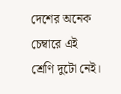দেশের অনেক চেম্বারে এই শ্রেণি দুটো নেই।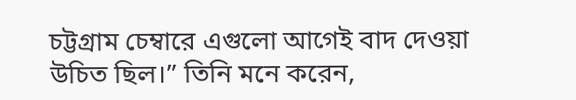চট্টগ্রাম চেম্বারে এগুলো আগেই বাদ দেওয়া উচিত ছিল।” তিনি মনে করেন,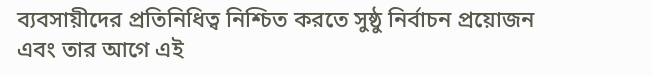ব্যবসায়ীদের প্রতিনিধিত্ব নিশ্চিত করতে সুষ্ঠু নির্বাচন প্রয়োজন এবং তার আগে এই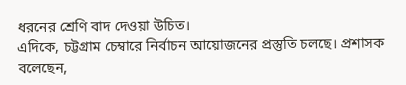ধরনের শ্রেণি বাদ দেওয়া উচিত।
এদিকে, চট্টগ্রাম চেম্বারে নির্বাচন আয়োজনের প্রস্তুতি চলছে। প্রশাসক বলেছেন,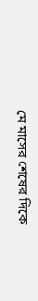মে মাসের শেষের দিকে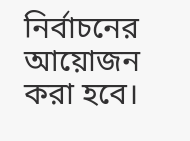নির্বাচনের আয়োজন করা হবে।